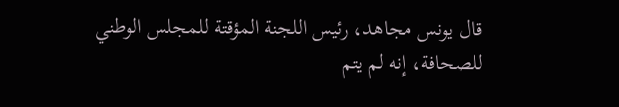قال يونس مجاهد، رئيس اللجنة المؤقتة للمجلس الوطني للصحافة، إنه لم يتم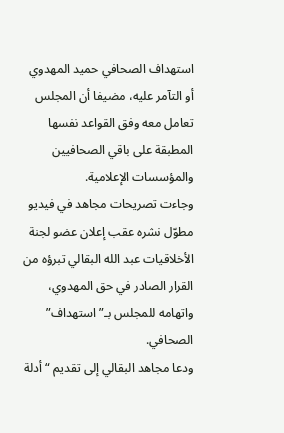استهداف الصحافي حميد المهدوي أو التآمر عليه، مضيفا أن المجلس تعامل معه وفق القواعد نفسها المطبقة على باقي الصحافيين والمؤسسات الإعلامية.
وجاءت تصريحات مجاهد في فيديو مطوّل نشره عقب إعلان عضو لجنة الأخلاقيات عبد الله البقالي تبرؤه من القرار الصادر في حق المهدوي، واتهامه للمجلس بـ”استهداف” الصحافي.
ودعا مجاهد البقالي إلى تقديم “أدلة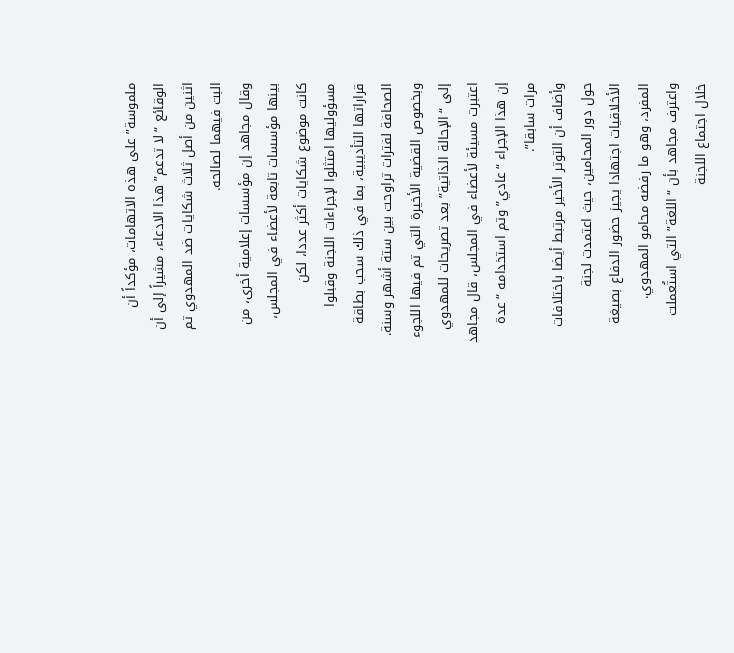ملموسة” على هذه الاتهامات، مؤكداً أن الوقائع “لا تدعم” هذا الادعاء، مشيراً إلى أن اثنين من أصل ثلاث شكايات ضد المهدوي تم البت فيهما لصالحه.
وقال مجاهد إن مؤسسات إعلامية أخرى، من بينها مؤسسات تابعة لأعضاء في المجلس، كانت موضوع شكايات أكثر عددا، لكن مسؤوليها امتثلوا لإجراءات اللجنة وقبلوا قراراتها التأديبية، بما في ذلك سحب بطاقة الصحافة لفترات تراوحت بين ستة أشهر وسنة.
وبخصوص القضية الأخيرة التي تم فيها اللجوء إلى “الإحالة الذاتية” بعد تصريحات للمهدوي اعتبرت مسيئة لأعضاء في المجلس، قال مجاهد إن هذا الإجراء “عادي” وتم استخدامه “عدة مرات سابقا”.
وأضاف أن التوتر الأخير مرتبط أيضا باختلافات حول دور المحامين، حيث اعتمدت لجنة الأخلاقيات اجتهادا يجيز حضور الدفاع بصيغة المفرد، وهو ما رفضه محامو المهدوي.
واعترف مجاهد بأن “اللغة” التي استُعملت خلال اجتماع اللجنة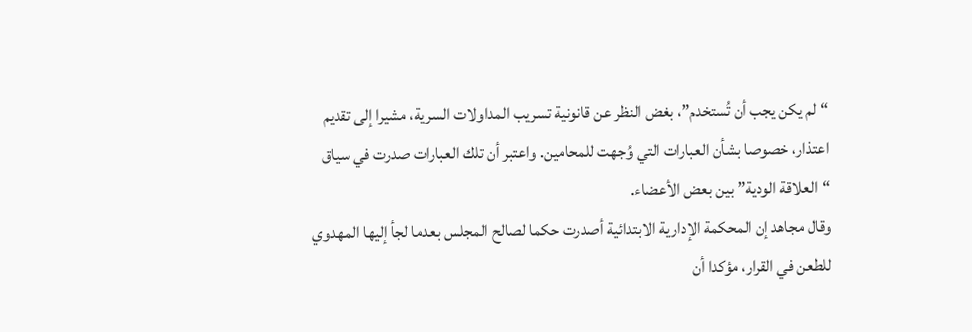“لم يكن يجب أن تُستخدم”، بغض النظر عن قانونية تسريب المداولات السرية، مشيرا إلى تقديم اعتذار، خصوصا بشأن العبارات التي وُجهت للمحامين. واعتبر أن تلك العبارات صدرت في سياق “العلاقة الودية” بين بعض الأعضاء.
وقال مجاهد إن المحكمة الإدارية الابتدائية أصدرت حكما لصالح المجلس بعدما لجأ إليها المهدوي للطعن في القرار، مؤكدا أن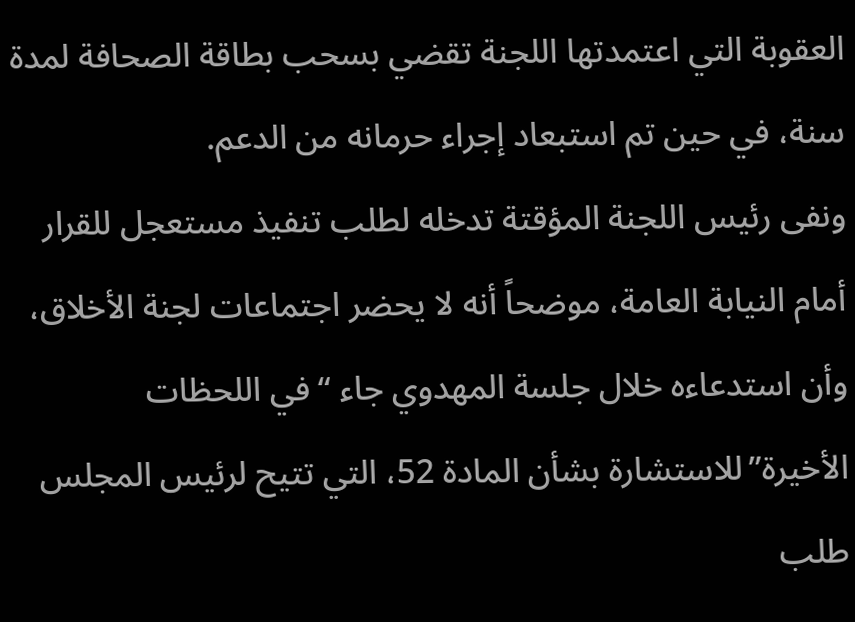العقوبة التي اعتمدتها اللجنة تقضي بسحب بطاقة الصحافة لمدة سنة، في حين تم استبعاد إجراء حرمانه من الدعم.
ونفى رئيس اللجنة المؤقتة تدخله لطلب تنفيذ مستعجل للقرار أمام النيابة العامة، موضحاً أنه لا يحضر اجتماعات لجنة الأخلاق، وأن استدعاءه خلال جلسة المهدوي جاء “في اللحظات الأخيرة”للاستشارة بشأن المادة 52، التي تتيح لرئيس المجلس طلب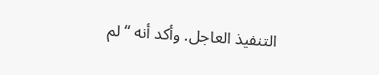التنفيذ العاجل. وأكد أنه “لم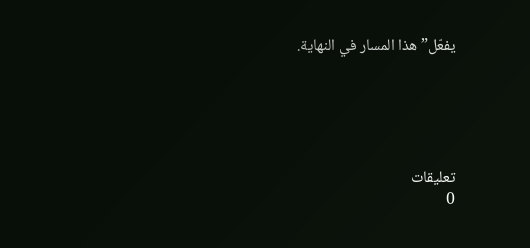يفعّل” هذا المسار في النهاية.





تعليقات
0